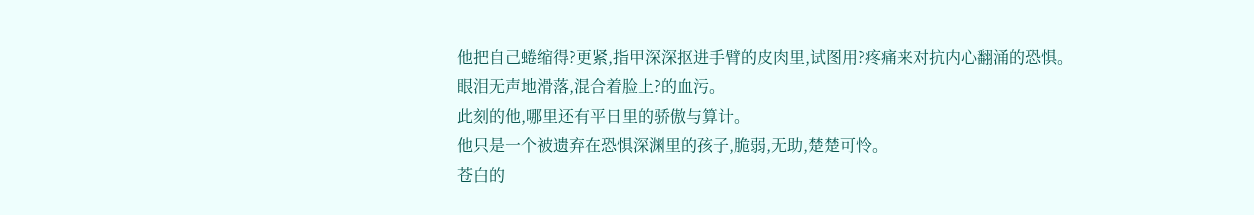他把自己蜷缩得?更紧,指甲深深抠进手臂的皮肉里,试图用?疼痛来对抗内心翻涌的恐惧。
眼泪无声地滑落,混合着脸上?的血污。
此刻的他,哪里还有平日里的骄傲与算计。
他只是一个被遗弃在恐惧深渊里的孩子,脆弱,无助,楚楚可怜。
苍白的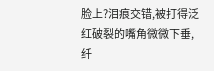脸上?泪痕交错,被打得泛红破裂的嘴角微微下垂,纤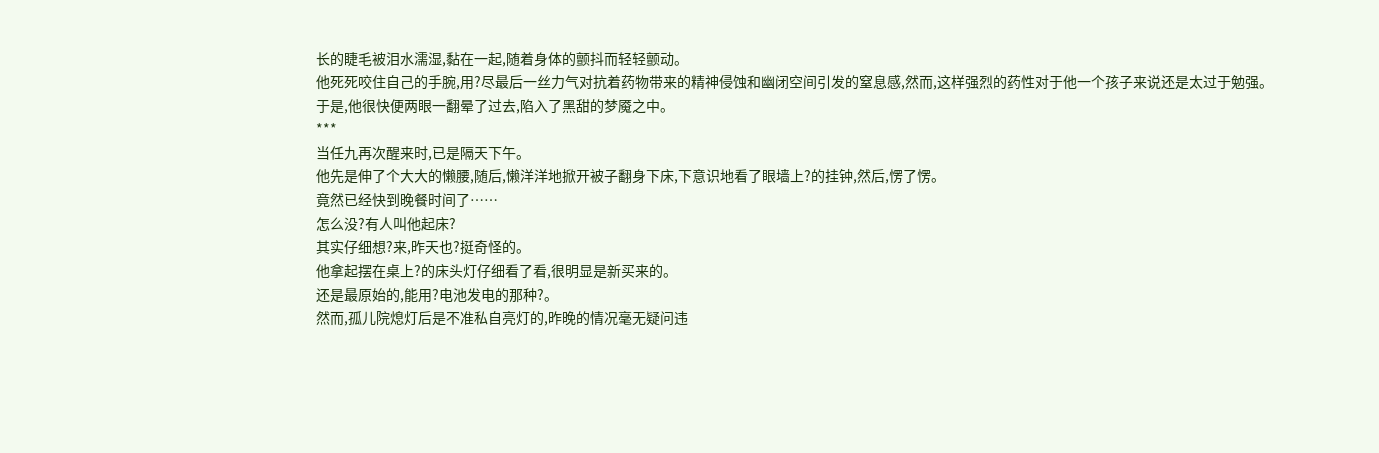长的睫毛被泪水濡湿,黏在一起,随着身体的颤抖而轻轻颤动。
他死死咬住自己的手腕,用?尽最后一丝力气对抗着药物带来的精神侵蚀和幽闭空间引发的窒息感,然而,这样强烈的药性对于他一个孩子来说还是太过于勉强。
于是,他很快便两眼一翻晕了过去,陷入了黑甜的梦魇之中。
***
当任九再次醒来时,已是隔天下午。
他先是伸了个大大的懒腰,随后,懒洋洋地掀开被子翻身下床,下意识地看了眼墙上?的挂钟,然后,愣了愣。
竟然已经快到晚餐时间了……
怎么没?有人叫他起床?
其实仔细想?来,昨天也?挺奇怪的。
他拿起摆在桌上?的床头灯仔细看了看,很明显是新买来的。
还是最原始的,能用?电池发电的那种?。
然而,孤儿院熄灯后是不准私自亮灯的,昨晚的情况毫无疑问违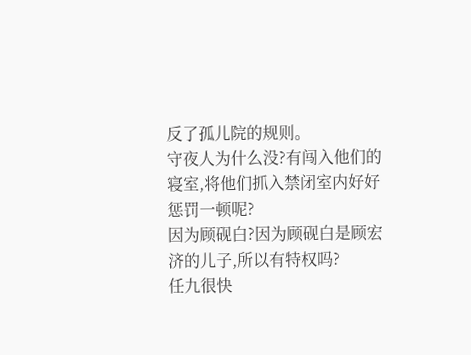反了孤儿院的规则。
守夜人为什么没?有闯入他们的寝室,将他们抓入禁闭室内好好惩罚一顿呢?
因为顾砚白?因为顾砚白是顾宏济的儿子,所以有特权吗?
任九很快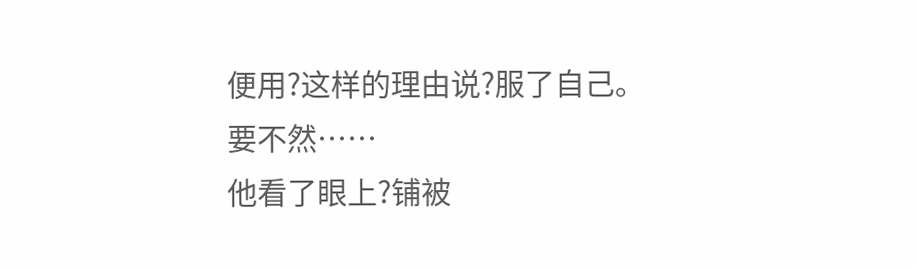便用?这样的理由说?服了自己。
要不然……
他看了眼上?铺被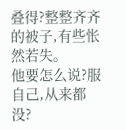叠得?整整齐齐的被子,有些怅然若失。
他要怎么说?服自己,从来都没?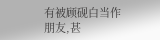有被顾砚白当作朋友,甚